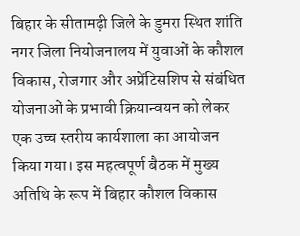बिहार के सीतामढ़ी जिले के डुमरा स्थित शांति नगर जिला नियोजनालय में युवाओं के कौशल विकास, रोजगार और अप्रेंटिसशिप से संबंधित योजनाओं के प्रभावी क्रियान्वयन को लेकर एक उच्च स्तरीय कार्यशाला का आयोजन किया गया। इस महत्वपूर्ण बैठक में मुख्य अतिथि के रूप में बिहार कौशल विकास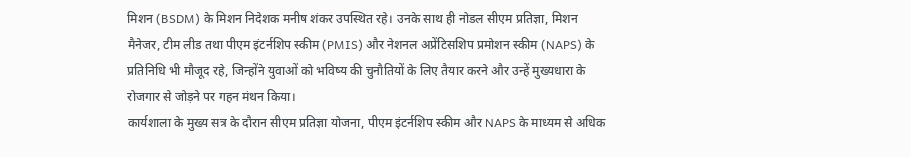मिशन (BSDM) के मिशन निदेशक मनीष शंकर उपस्थित रहे। उनके साथ ही नोडल सीएम प्रतिज्ञा, मिशन मैनेजर, टीम लीड तथा पीएम इंटर्नशिप स्कीम (PMIS) और नेशनल अप्रेंटिसशिप प्रमोशन स्कीम (NAPS) के प्रतिनिधि भी मौजूद रहे, जिन्होंने युवाओं को भविष्य की चुनौतियों के लिए तैयार करने और उन्हें मुख्यधारा के रोजगार से जोड़ने पर गहन मंथन किया।
कार्यशाला के मुख्य सत्र के दौरान सीएम प्रतिज्ञा योजना, पीएम इंटर्नशिप स्कीम और NAPS के माध्यम से अधिक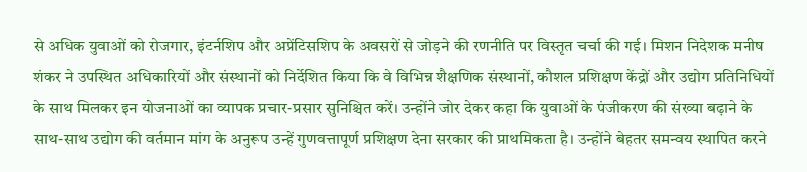से अधिक युवाओं को रोजगार, इंटर्नशिप और अप्रेंटिसशिप के अवसरों से जोड़ने की रणनीति पर विस्तृत चर्चा की गई। मिशन निदेशक मनीष शंकर ने उपस्थित अधिकारियों और संस्थानों को निर्देशित किया कि वे विभिन्न शैक्षणिक संस्थानों, कौशल प्रशिक्षण केंद्रों और उद्योग प्रतिनिधियों के साथ मिलकर इन योजनाओं का व्यापक प्रचार-प्रसार सुनिश्चित करें। उन्होंने जोर देकर कहा कि युवाओं के पंजीकरण की संख्या बढ़ाने के साथ-साथ उद्योग की वर्तमान मांग के अनुरूप उन्हें गुणवत्तापूर्ण प्रशिक्षण देना सरकार की प्राथमिकता है। उन्होंने बेहतर समन्वय स्थापित करने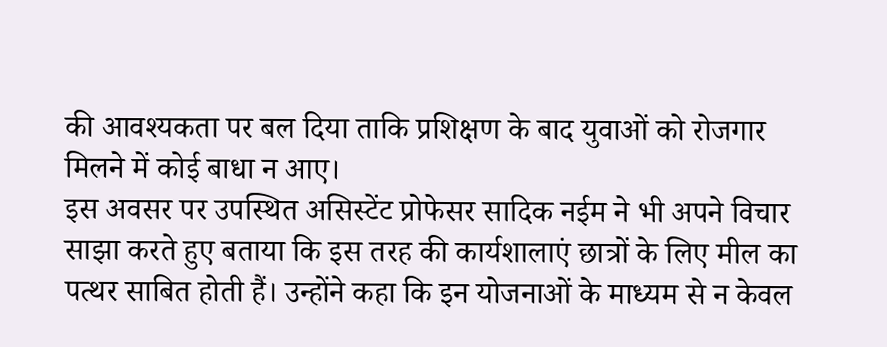की आवश्यकता पर बल दिया ताकि प्रशिक्षण के बाद युवाओं को रोजगार मिलने में कोई बाधा न आए।
इस अवसर पर उपस्थित असिस्टेंट प्रोफेसर सादिक नईम ने भी अपने विचार साझा करते हुए बताया कि इस तरह की कार्यशालाएं छात्रों के लिए मील का पत्थर साबित होती हैं। उन्होंने कहा कि इन योजनाओं के माध्यम से न केवल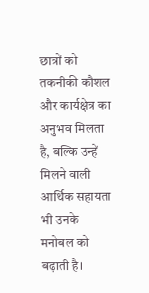छात्रों को तकनीकी कौशल और कार्यक्षेत्र का अनुभव मिलता है, बल्कि उन्हें मिलने वाली आर्थिक सहायता भी उनके मनोबल को बढ़ाती है।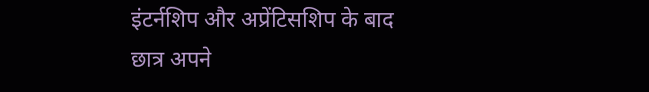इंटर्नशिप और अप्रेंटिसशिप के बाद छात्र अपने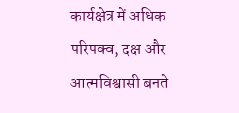कार्यक्षेत्र में अधिक परिपक्व, दक्ष और आत्मविश्वासी बनते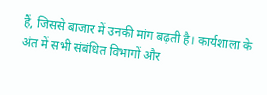हैं, जिससे बाजार में उनकी मांग बढ़ती है। कार्यशाला के अंत में सभी संबंधित विभागों और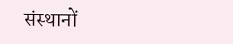संस्थानों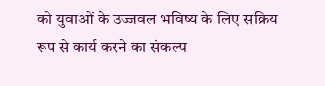को युवाओं के उज्जवल भविष्य के लिए सक्रिय रूप से कार्य करने का संकल्प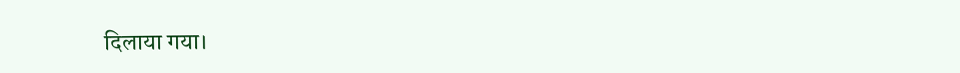दिलाया गया।